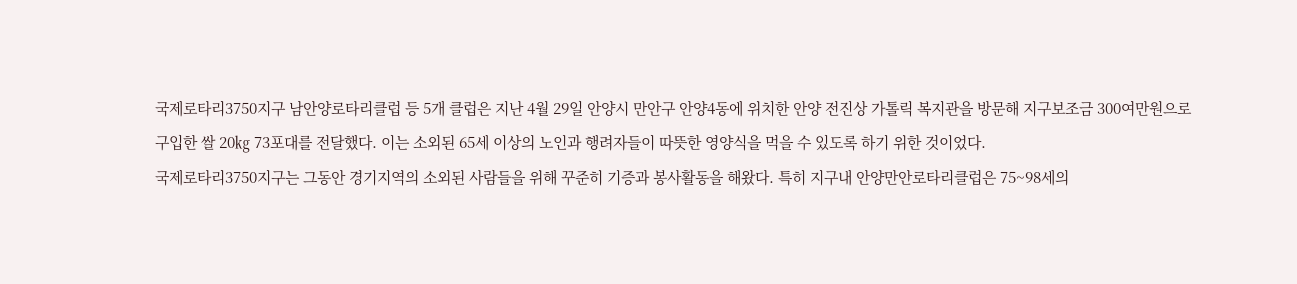국제로타리3750지구 남안양로타리클럽 등 5개 클럽은 지난 4월 29일 안양시 만안구 안양4동에 위치한 안양 전진상 가톨릭 복지관을 방문해 지구보조금 300여만원으로 구입한 쌀 20㎏ 73포대를 전달했다. 이는 소외된 65세 이상의 노인과 행려자들이 따뜻한 영양식을 먹을 수 있도록 하기 위한 것이었다.
국제로타리3750지구는 그동안 경기지역의 소외된 사람들을 위해 꾸준히 기증과 봉사활동을 해왔다. 특히 지구내 안양만안로타리클럽은 75~98세의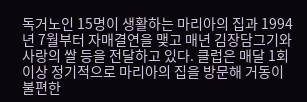독거노인 15명이 생활하는 마리아의 집과 1994년 7월부터 자매결연을 맺고 매년 김장담그기와 사랑의 쌀 등을 전달하고 있다. 클럽은 매달 1회 이상 정기적으로 마리아의 집을 방문해 거동이 불편한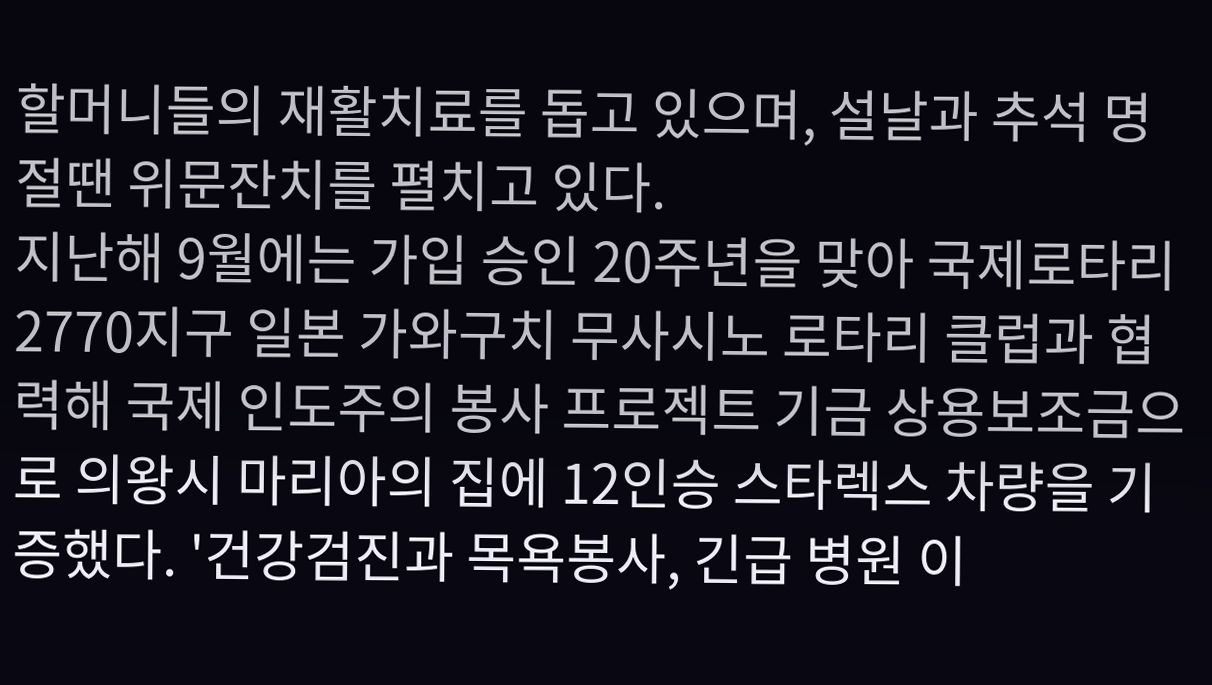할머니들의 재활치료를 돕고 있으며, 설날과 추석 명절땐 위문잔치를 펼치고 있다.
지난해 9월에는 가입 승인 20주년을 맞아 국제로타리 2770지구 일본 가와구치 무사시노 로타리 클럽과 협력해 국제 인도주의 봉사 프로젝트 기금 상용보조금으로 의왕시 마리아의 집에 12인승 스타렉스 차량을 기증했다. '건강검진과 목욕봉사, 긴급 병원 이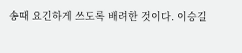송때 요긴하게 쓰도록 배려한 것이다. 이승길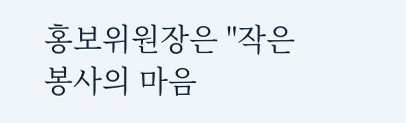홍보위원장은 "작은 봉사의 마음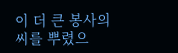이 더 큰 봉사의 씨를 뿌렸으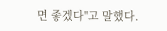면 좋겠다"고 말했다.